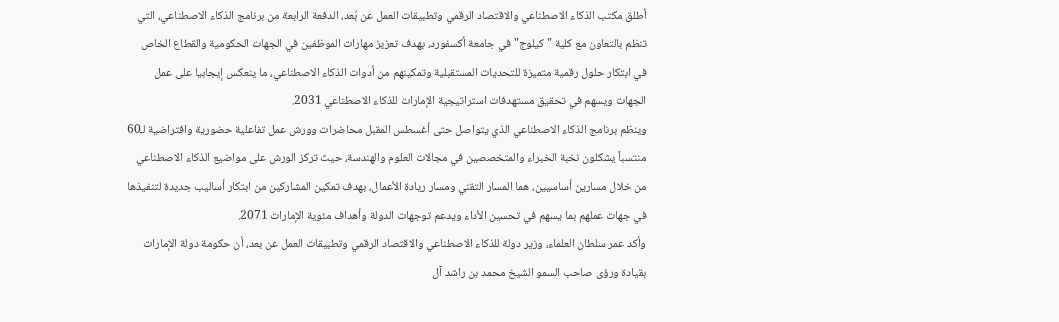أطلق مكتب الذكاء الاصطناعي والاقتصاد الرقمي وتطبيقات العمل عن بُعد، الدفعة الرابعة من برنامج الذكاء الاصطناعي، التي تنظم بالتعاون مع كلية "كيلوج" في جامعة أكسفورد، بهدف تعزيز مهارات الموظفين في الجهات الحكومية والقطاع الخاص في ابتكار حلول رقمية متميزة للتحديات المستقبلية وتمكينهم من أدوات الذكاء الاصطناعي، ما ينعكس إيجابيا على عمل الجهات ويسهم في تحقيق مستهدفات استراتيجية الإمارات للذكاء الاصطناعي 2031.
وينظم برنامج الذكاء الاصطناعي الذي يتواصل حتى أغسطس المقبل محاضرات وورش عمل تفاعلية حضورية وافتراضية لـ60 منتسباً يشكلون نخبة الخبراء والمتخصصين في مجالات العلوم والهندسة، حيث تركز الورش على مواضيع الذكاء الاصطناعي من خلال مسارين أساسيين، هما المسار التقني ومسار ريادة الأعمال، بهدف تمكين المشاركين من ابتكار أساليب جديدة لتنفيذها في جهات عملهم بما يسهم في تحسين الأداء ويدعم توجهات الدولة وأهداف مئوية الإمارات 2071.
وأكد عمر سلطان العلماء، وزير دولة للذكاء الاصطناعي والاقتصاد الرقمي وتطبيقات العمل عن بعد، أن حكومة دولة الإمارات بقيادة ورؤى صاحب السمو الشيخ محمد بن راشد آل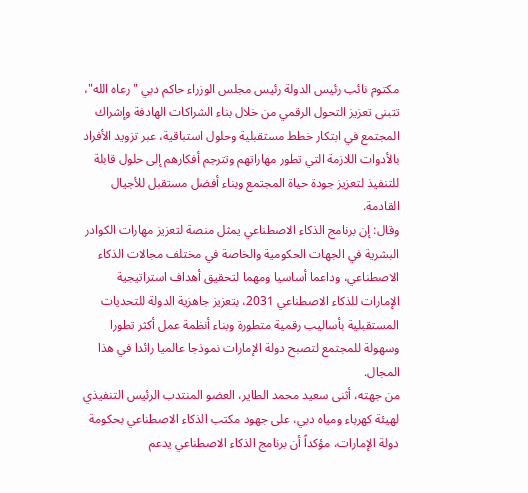مكتوم نائب رئيس الدولة رئيس مجلس الوزراء حاكم دبي "رعاه الله"، تتبنى تعزيز التحول الرقمي من خلال بناء الشراكات الهادفة وإشراك المجتمع في ابتكار خطط مستقبلية وحلول استباقية، عبر تزويد الأفراد بالأدوات اللازمة التي تطور مهاراتهم وتترجم أفكارهم إلى حلول قابلة للتنفيذ لتعزيز جودة حياة المجتمع وبناء أفضل مستقبل للأجيال القادمة.
وقال: إن برنامج الذكاء الاصطناعي يمثل منصة لتعزيز مهارات الكوادر البشرية في الجهات الحكومية والخاصة في مختلف مجالات الذكاء الاصطناعي، وداعما أساسيا ومهما لتحقيق أهداف استراتيجية الإمارات للذكاء الاصطناعي 2031، بتعزيز جاهزية الدولة للتحديات المستقبلية بأساليب رقمية متطورة وبناء أنظمة عمل أكثر تطورا وسهولة للمجتمع لتصبح دولة الإمارات نموذجا عالميا رائدا في هذا المجال.
من جهته، أثنى سعيد محمد الطاير، العضو المنتدب الرئيس التنفيذي لهيئة كهرباء ومياه دبي، على جهود مكتب الذكاء الاصطناعي بحكومة دولة الإمارات، مؤكداً أن برنامج الذكاء الاصطناعي يدعم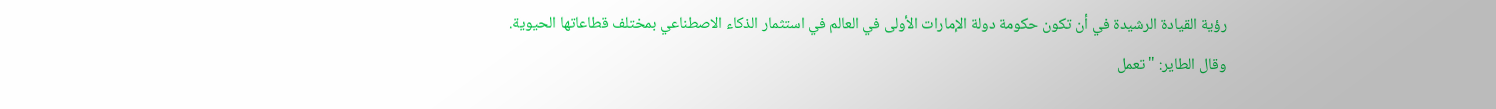رؤية القيادة الرشيدة في أن تكون حكومة دولة الإمارات الأولى في العالم في استثمار الذكاء الاصطناعي بمختلف قطاعاتها الحيوية.
وقال الطاير: "تعمل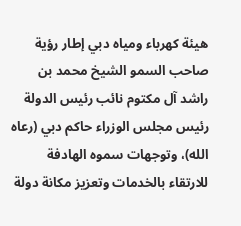هيئة كهرباء ومياه دبي إطار رؤية صاحب السمو الشيخ محمد بن راشد آل مكتوم نائب رئيس الدولة رئيس مجلس الوزراء حاكم دبي (رعاه الله)، وتوجهات سموه الهادفة للارتقاء بالخدمات وتعزيز مكانة دولة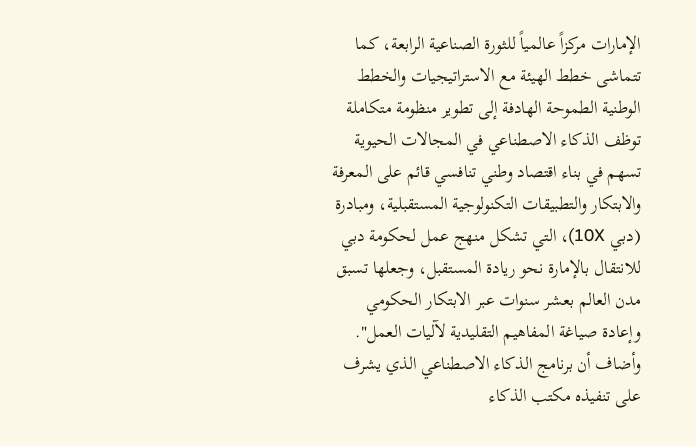الإمارات مركزاً عالمياً للثورة الصناعية الرابعة، كما تتماشى خطط الهيئة مع الاستراتيجيات والخطط الوطنية الطموحة الهادفة إلى تطوير منظومة متكاملة توظف الذكاء الاصطناعي في المجالات الحيوية تسهم في بناء اقتصاد وطني تنافسي قائم على المعرفة والابتكار والتطبيقات التكنولوجية المستقبلية، ومبادرة (دبي 10X)، التي تشكل منهج عمل لحكومة دبي للانتقال بالإمارة نحو ريادة المستقبل، وجعلها تسبق مدن العالم بعشر سنوات عبر الابتكار الحكومي وإعادة صياغة المفاهيم التقليدية لآليات العمل".
وأضاف أن برنامج الذكاء الاصطناعي الذي يشرف على تنفيذه مكتب الذكاء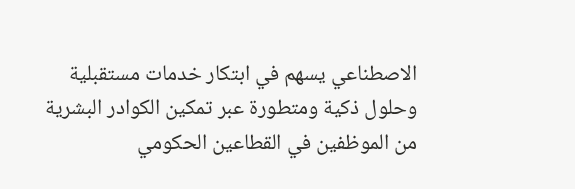الاصطناعي يسهم في ابتكار خدمات مستقبلية وحلول ذكية ومتطورة عبر تمكين الكوادر البشرية من الموظفين في القطاعين الحكومي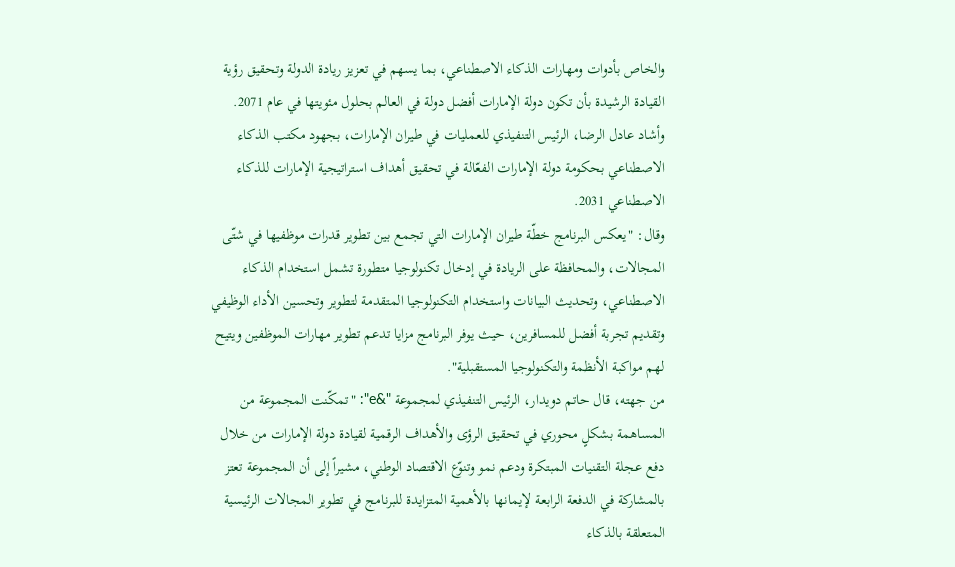والخاص بأدوات ومهارات الذكاء الاصطناعي، بما يسهم في تعزيز ريادة الدولة وتحقيق رؤية القيادة الرشيدة بأن تكون دولة الإمارات أفضل دولة في العالم بحلول مئويتها في عام 2071.
وأشاد عادل الرضا، الرئيس التنفيذي للعمليات في طيران الإمارات، بجهود مكتب الذكاء الاصطناعي بحكومة دولة الإمارات الفعّالة في تحقيق أهداف استراتيجية الإمارات للذكاء الاصطناعي 2031.
وقال: "يعكس البرنامج خطّة طيران الإمارات التي تجمع بين تطوير قدرات موظفيها في شتّى المجالات، والمحافظة على الريادة في إدخال تكنولوجيا متطورة تشمل استخدام الذكاء الاصطناعي، وتحديث البيانات واستخدام التكنولوجيا المتقدمة لتطوير وتحسين الأداء الوظيفي وتقديم تجربة أفضل للمسافرين، حيث يوفر البرنامج مزايا تدعم تطوير مهارات الموظفين ويتيح لهم مواكبة الأنظمة والتكنولوجيا المستقبلية".
من جهته، قال حاتم دويدار، الرئيس التنفيذي لمجموعة "&e": "تمكّنت المجموعة من المساهمة بشكلٍ محوري في تحقيق الرؤى والأهداف الرقمية لقيادة دولة الإمارات من خلال دفع عجلة التقنيات المبتكرة ودعم نمو وتنوّع الاقتصاد الوطني، مشيراً إلى أن المجموعة تعتز بالمشاركة في الدفعة الرابعة لإيمانها بالأهمية المتزايدة للبرنامج في تطوير المجالات الرئيسية المتعلقة بالذكاء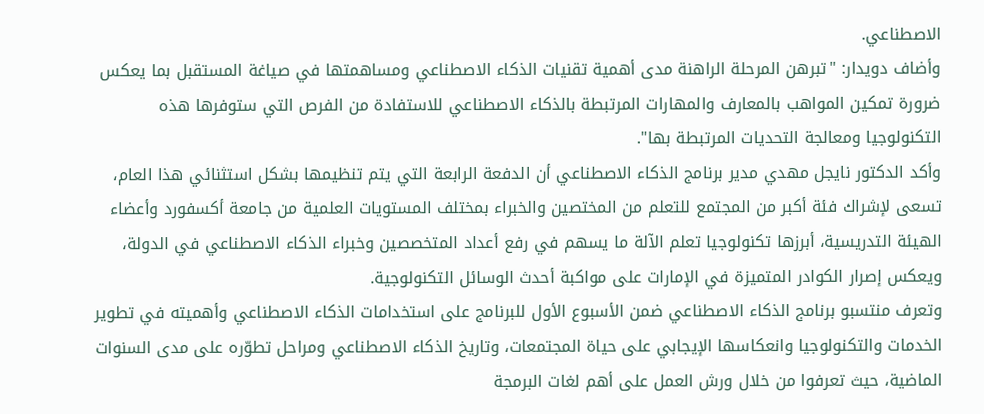الاصطناعي.
وأضاف دويدار: "تبرهن المرحلة الراهنة مدى أهمية تقنيات الذكاء الاصطناعي ومساهمتها في صياغة المستقبل بما يعكس ضرورة تمكين المواهب بالمعارف والمهارات المرتبطة بالذكاء الاصطناعي للاستفادة من الفرص التي ستوفرها هذه التكنولوجيا ومعالجة التحديات المرتبطة بها".
وأكد الدكتور نايجل مهدي مدير برنامج الذكاء الاصطناعي أن الدفعة الرابعة التي يتم تنظيمها بشكل استثنائي هذا العام، تسعى لإشراك فئة أكبر من المجتمع للتعلم من المختصين والخبراء بمختلف المستويات العلمية من جامعة أكسفورد وأعضاء الهيئة التدريسية، أبرزها تكنولوجيا تعلم الآلة ما يسهم في رفع أعداد المتخصصين وخبراء الذكاء الاصطناعي في الدولة، ويعكس إصرار الكوادر المتميزة في الإمارات على مواكبة أحدث الوسائل التكنولوجية.
وتعرف منتسبو برنامج الذكاء الاصطناعي ضمن الأسبوع الأول للبرنامج على استخدامات الذكاء الاصطناعي وأهميته في تطوير الخدمات والتكنولوجيا وانعكاسها الإيجابي على حياة المجتمعات، وتاريخ الذكاء الاصطناعي ومراحل تطوّره على مدى السنوات الماضية، حيث تعرفوا من خلال ورش العمل على أهم لغات البرمجة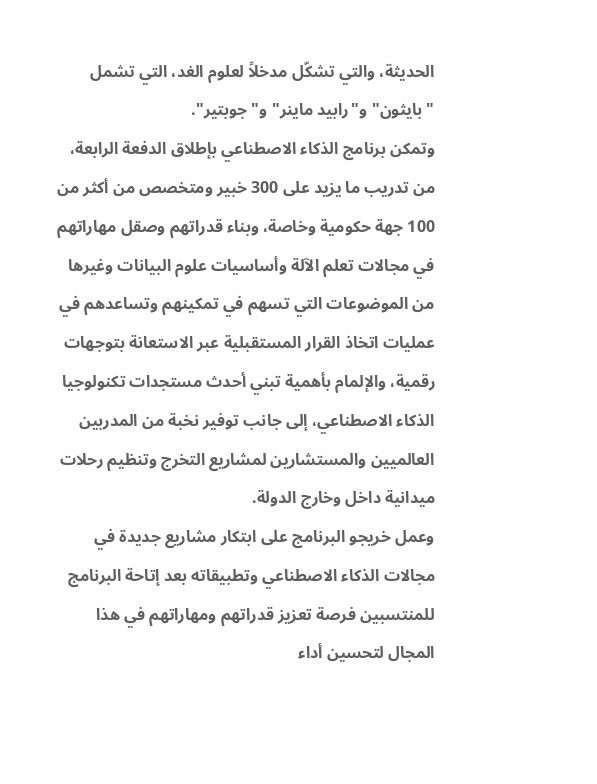الحديثة، والتي تشكّل مدخلاً لعلوم الغد، التي تشمل "بايثون" و"رابيد ماينر" و"جوبتير".
وتمكن برنامج الذكاء الاصطناعي بإطلاق الدفعة الرابعة، من تدريب ما يزيد على 300 خبير ومتخصص من أكثر من 100 جهة حكومية وخاصة، وبناء قدراتهم وصقل مهاراتهم في مجالات تعلم الآلة وأساسيات علوم البيانات وغيرها من الموضوعات التي تسهم في تمكينهم وتساعدهم في عمليات اتخاذ القرار المستقبلية عبر الاستعانة بتوجهات رقمية، والإلمام بأهمية تبني أحدث مستجدات تكنولوجيا الذكاء الاصطناعي، إلى جانب توفير نخبة من المدربين العالميين والمستشارين لمشاريع التخرج وتنظيم رحلات ميدانية داخل وخارج الدولة.
وعمل خريجو البرنامج على ابتكار مشاريع جديدة في مجالات الذكاء الاصطناعي وتطبيقاته بعد إتاحة البرنامج للمنتسبين فرصة تعزيز قدراتهم ومهاراتهم في هذا المجال لتحسين أداء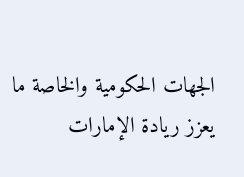الجهات الحكومية والخاصة ما يعزز ريادة الإمارات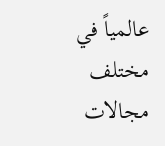عالمياً في مختلف مجالات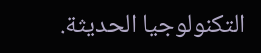التكنولوجيا الحديثة.